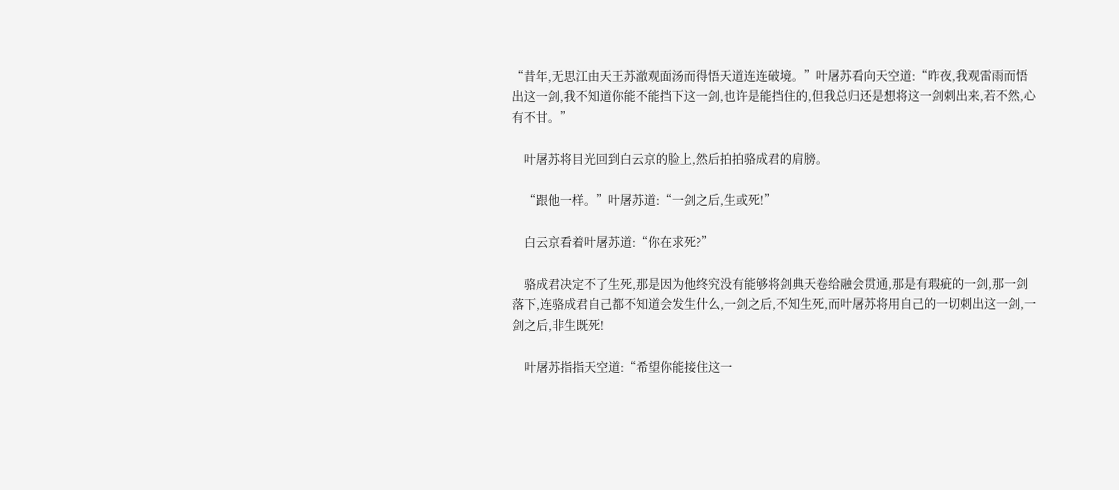“昔年,无思江由天王苏澈观面汤而得悟天道连连破境。”叶屠苏看向天空道:“昨夜,我观雷雨而悟出这一剑,我不知道你能不能挡下这一剑,也许是能挡住的,但我总归还是想将这一剑刺出来,若不然,心有不甘。”

    叶屠苏将目光回到白云京的脸上,然后拍拍骆成君的肩膀。

    “跟他一样。”叶屠苏道:“一剑之后,生或死!”

    白云京看着叶屠苏道:“你在求死?”

    骆成君决定不了生死,那是因为他终究没有能够将剑典天卷给融会贯通,那是有瑕疵的一剑,那一剑落下,连骆成君自己都不知道会发生什么,一剑之后,不知生死,而叶屠苏将用自己的一切刺出这一剑,一剑之后,非生既死!

    叶屠苏指指天空道:“希望你能接住这一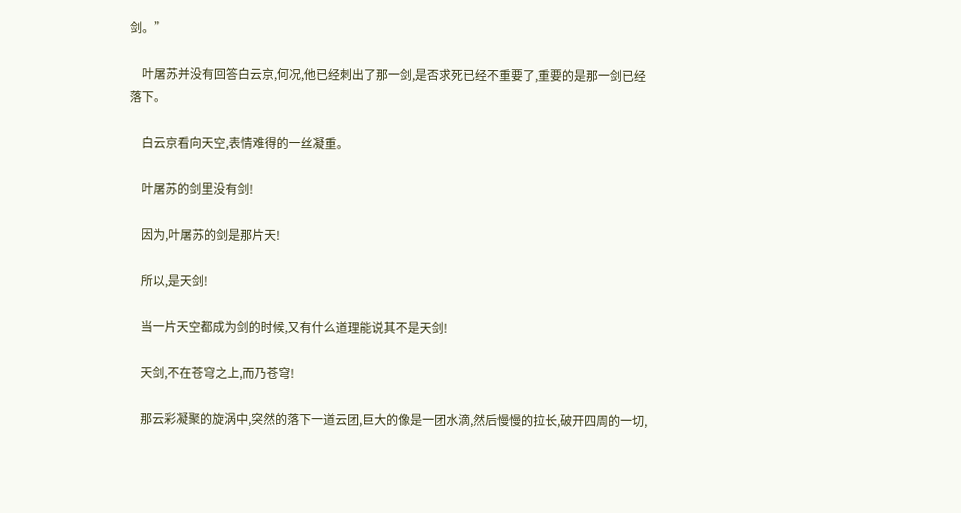剑。”

    叶屠苏并没有回答白云京,何况,他已经刺出了那一剑,是否求死已经不重要了,重要的是那一剑已经落下。

    白云京看向天空,表情难得的一丝凝重。

    叶屠苏的剑里没有剑!

    因为,叶屠苏的剑是那片天!

    所以,是天剑!

    当一片天空都成为剑的时候,又有什么道理能说其不是天剑!

    天剑,不在苍穹之上,而乃苍穹!

    那云彩凝聚的旋涡中,突然的落下一道云团,巨大的像是一团水滴,然后慢慢的拉长,破开四周的一切,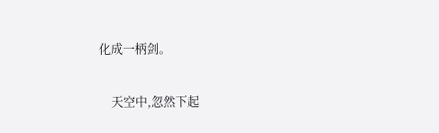化成一柄剑。

    天空中,忽然下起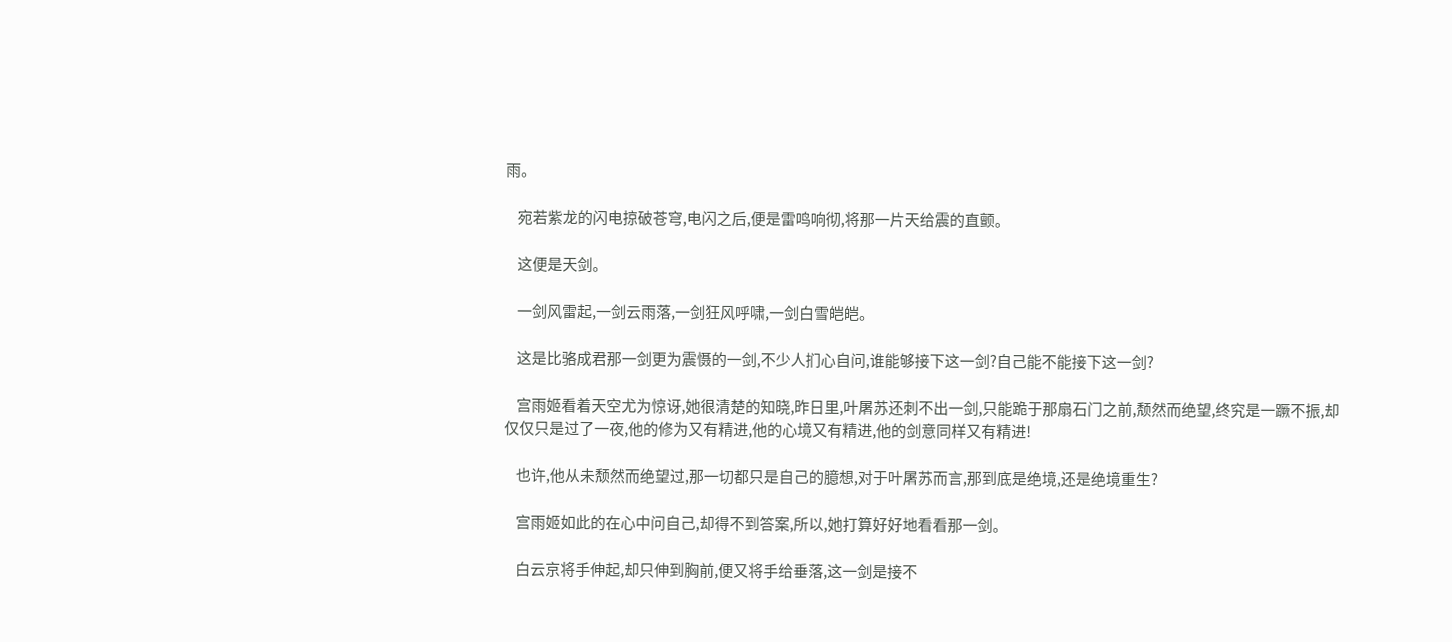雨。

    宛若紫龙的闪电掠破苍穹,电闪之后,便是雷鸣响彻,将那一片天给震的直颤。

    这便是天剑。

    一剑风雷起,一剑云雨落,一剑狂风呼啸,一剑白雪皑皑。

    这是比骆成君那一剑更为震慑的一剑,不少人扪心自问,谁能够接下这一剑?自己能不能接下这一剑?

    宫雨姬看着天空尤为惊讶,她很清楚的知晓,昨日里,叶屠苏还刺不出一剑,只能跪于那扇石门之前,颓然而绝望,终究是一蹶不振,却仅仅只是过了一夜,他的修为又有精进,他的心境又有精进,他的剑意同样又有精进!

    也许,他从未颓然而绝望过,那一切都只是自己的臆想,对于叶屠苏而言,那到底是绝境,还是绝境重生?

    宫雨姬如此的在心中问自己,却得不到答案,所以,她打算好好地看看那一剑。

    白云京将手伸起,却只伸到胸前,便又将手给垂落,这一剑是接不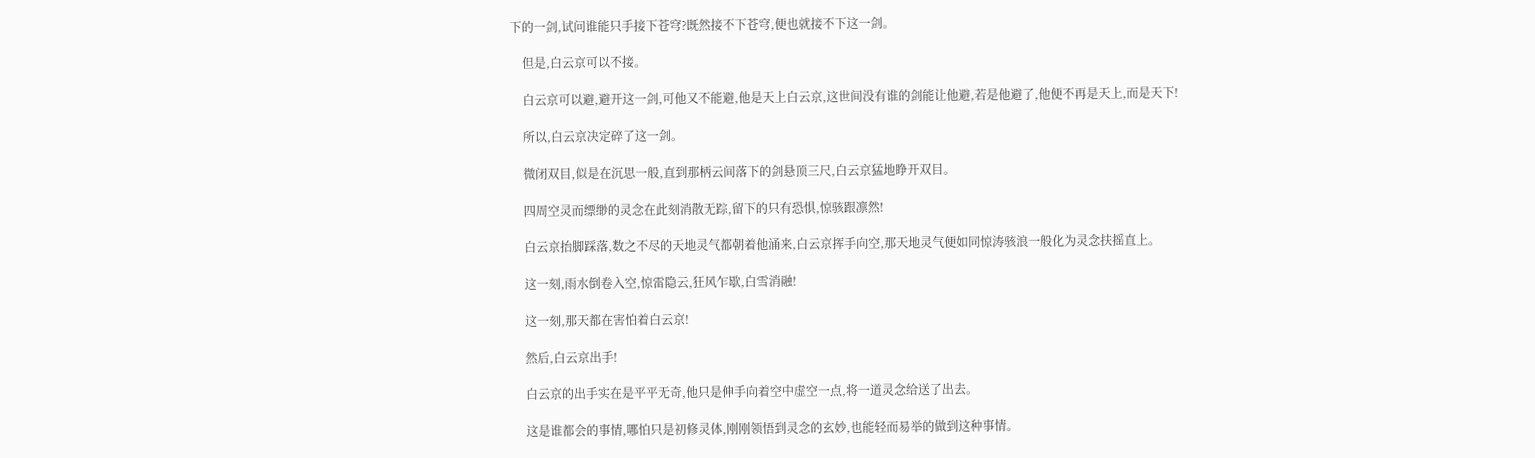下的一剑,试问谁能只手接下苍穹?既然接不下苍穹,便也就接不下这一剑。

    但是,白云京可以不接。

    白云京可以避,避开这一剑,可他又不能避,他是天上白云京,这世间没有谁的剑能让他避,若是他避了,他便不再是天上,而是天下!

    所以,白云京决定碎了这一剑。

    微闭双目,似是在沉思一般,直到那柄云间落下的剑悬顶三尺,白云京猛地睁开双目。

    四周空灵而缥缈的灵念在此刻消散无踪,留下的只有恐惧,惊骇跟凛然!

    白云京抬脚踩落,数之不尽的天地灵气都朝着他涌来,白云京挥手向空,那天地灵气便如同惊涛骇浪一般化为灵念扶摇直上。

    这一刻,雨水倒卷入空,惊雷隐云,狂风乍歇,白雪消融!

    这一刻,那天都在害怕着白云京!

    然后,白云京出手!

    白云京的出手实在是平平无奇,他只是伸手向着空中虚空一点,将一道灵念给送了出去。

    这是谁都会的事情,哪怕只是初修灵体,刚刚领悟到灵念的玄妙,也能轻而易举的做到这种事情。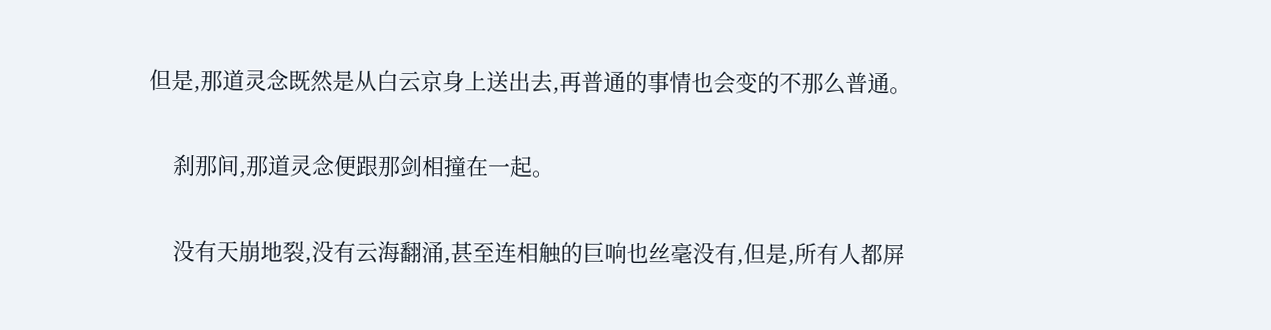但是,那道灵念既然是从白云京身上送出去,再普通的事情也会变的不那么普通。

    刹那间,那道灵念便跟那剑相撞在一起。

    没有天崩地裂,没有云海翻涌,甚至连相触的巨响也丝毫没有,但是,所有人都屏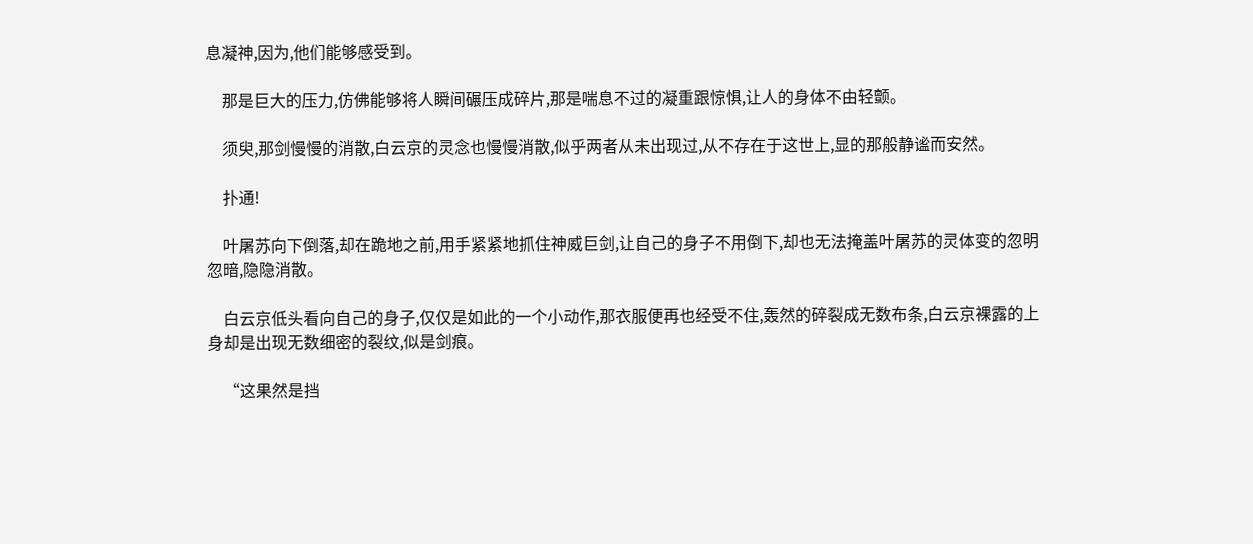息凝神,因为,他们能够感受到。

    那是巨大的压力,仿佛能够将人瞬间碾压成碎片,那是喘息不过的凝重跟惊惧,让人的身体不由轻颤。

    须臾,那剑慢慢的消散,白云京的灵念也慢慢消散,似乎两者从未出现过,从不存在于这世上,显的那般静谧而安然。

    扑通!

    叶屠苏向下倒落,却在跪地之前,用手紧紧地抓住神威巨剑,让自己的身子不用倒下,却也无法掩盖叶屠苏的灵体变的忽明忽暗,隐隐消散。

    白云京低头看向自己的身子,仅仅是如此的一个小动作,那衣服便再也经受不住,轰然的碎裂成无数布条,白云京裸露的上身却是出现无数细密的裂纹,似是剑痕。

    “这果然是挡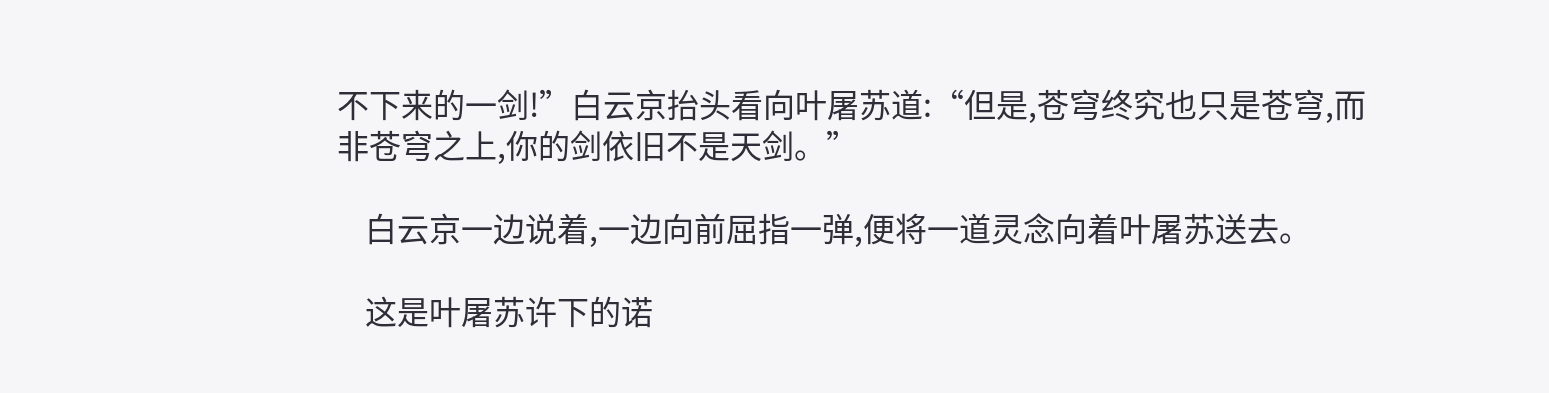不下来的一剑!”白云京抬头看向叶屠苏道:“但是,苍穹终究也只是苍穹,而非苍穹之上,你的剑依旧不是天剑。”

    白云京一边说着,一边向前屈指一弹,便将一道灵念向着叶屠苏送去。

    这是叶屠苏许下的诺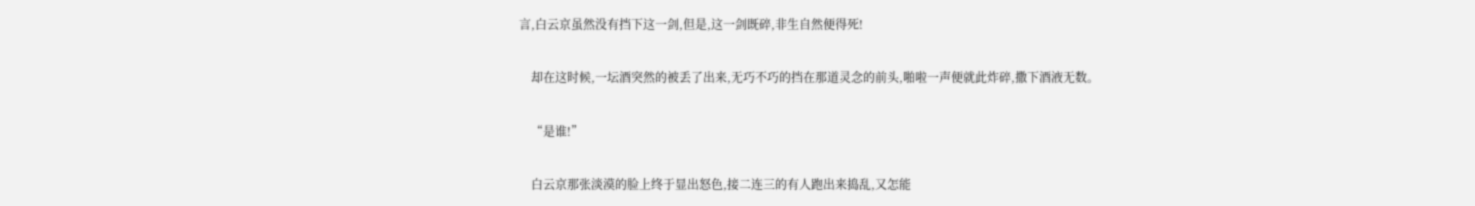言,白云京虽然没有挡下这一剑,但是,这一剑既碎,非生自然便得死!

    却在这时候,一坛酒突然的被丢了出来,无巧不巧的挡在那道灵念的前头,啪啦一声便就此炸碎,撒下酒液无数。

    “是谁!”

    白云京那张淡漠的脸上终于显出怒色,接二连三的有人跑出来捣乱,又怎能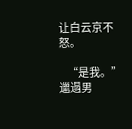让白云京不怒。

    “是我。”邋遢男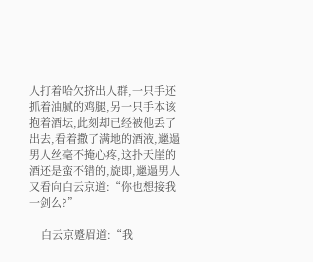人打着哈欠挤出人群,一只手还抓着油腻的鸡腿,另一只手本该抱着酒坛,此刻却已经被他丢了出去,看着撒了满地的酒液,邋遢男人丝毫不掩心疼,这扑天崖的酒还是蛮不错的,旋即,邋遢男人又看向白云京道:“你也想接我一剑么?”

    白云京蹙眉道:“我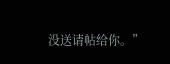没送请帖给你。”